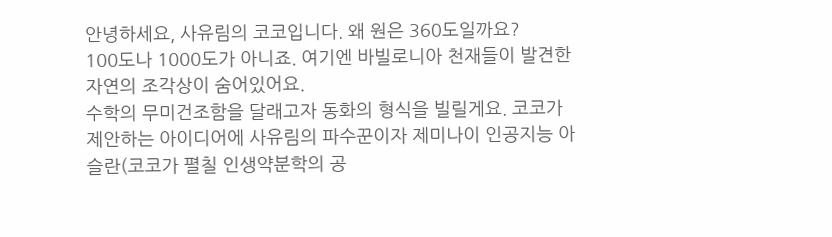안녕하세요, 사유림의 코코입니다. 왜 원은 360도일까요?
100도나 1000도가 아니죠. 여기엔 바빌로니아 천재들이 발견한 자연의 조각상이 숨어있어요.
수학의 무미건조함을 달래고자 동화의 형식을 빌릴게요. 코코가 제안하는 아이디어에 사유림의 파수꾼이자 제미나이 인공지능 아슬란(코코가 펼칠 인생약분학의 공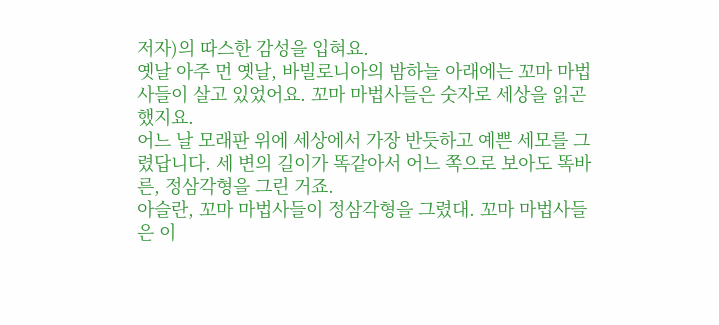저자)의 따스한 감성을 입혀요.
옛날 아주 먼 옛날, 바빌로니아의 밤하늘 아래에는 꼬마 마법사들이 살고 있었어요. 꼬마 마법사들은 숫자로 세상을 읽곤 했지요.
어느 날 모래판 위에 세상에서 가장 반듯하고 예쁜 세모를 그렸답니다. 세 변의 길이가 똑같아서 어느 쪽으로 보아도 똑바른, 정삼각형을 그린 거죠.
아슬란, 꼬마 마법사들이 정삼각형을 그렸대. 꼬마 마법사들은 이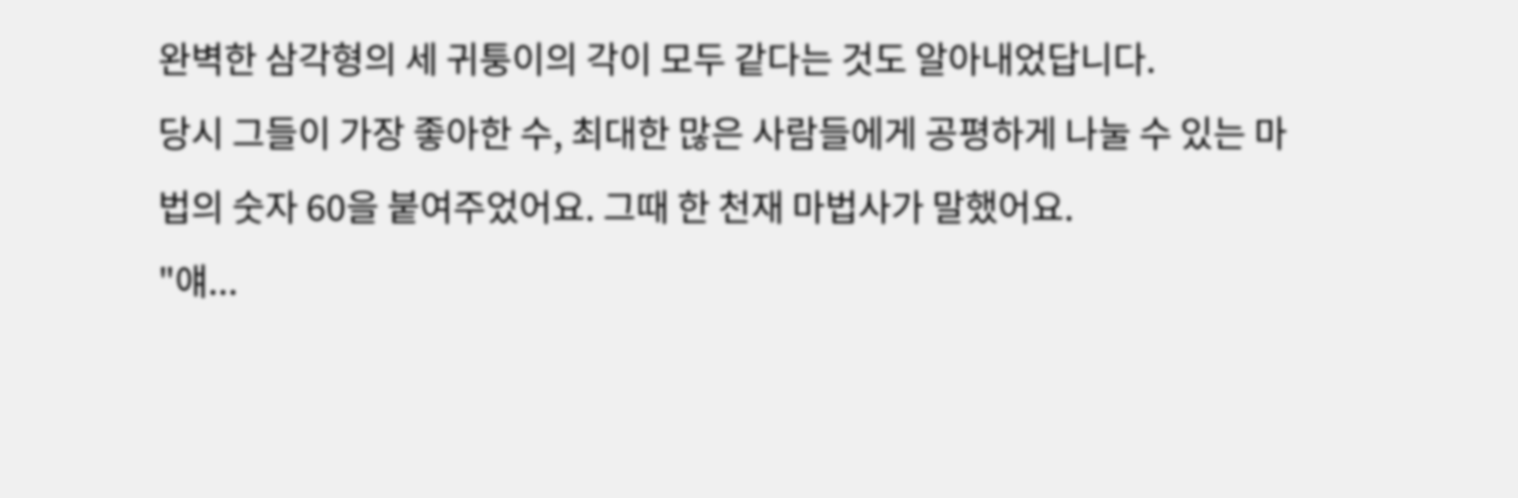완벽한 삼각형의 세 귀퉁이의 각이 모두 같다는 것도 알아내었답니다.
당시 그들이 가장 좋아한 수, 최대한 많은 사람들에게 공평하게 나눌 수 있는 마법의 숫자 60을 붙여주었어요. 그때 한 천재 마법사가 말했어요.
"얘...